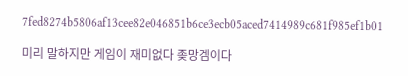7fed8274b5806af13cee82e046851b6ce3ecb05aced7414989c681f985ef1b01

미리 말하지만 게임이 재미없다 좆망겜이다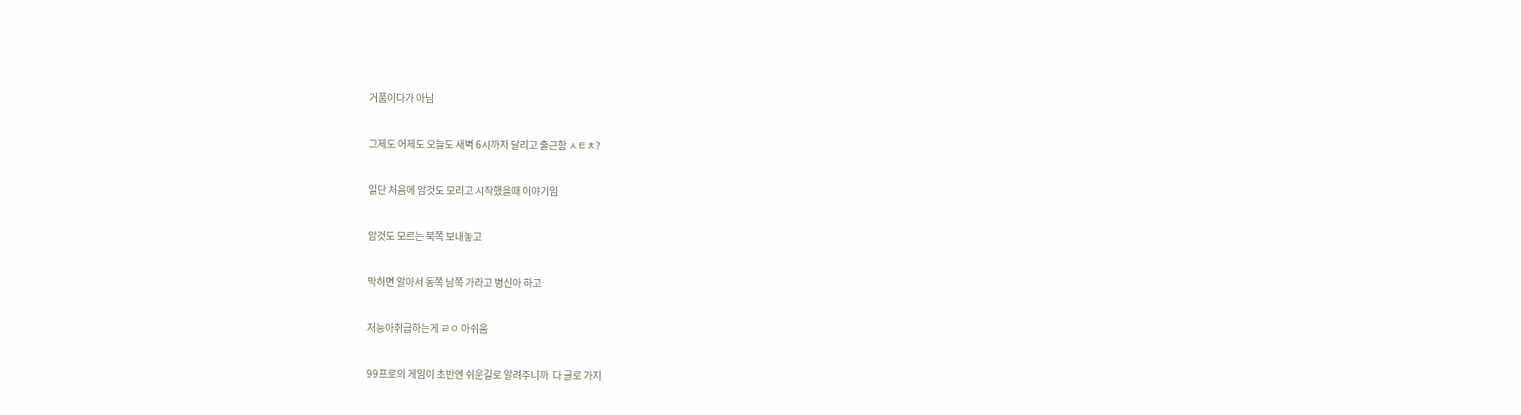거품이다가 아님

그제도 어제도 오늘도 새벽 6시까지 달리고 출근함 ㅅㅌㅊ?

일단 처음에 암것도 모리고 시작했을때 이야기임

암것도 모르는 북쪽 보내놓고

막히면 알아서 동쪽 남쪽 가라고 병신아 하고

저능아취급하는게 ㄹㅇ 아쉬움

99프로의 게임이 초반엔 쉬운길로 알려주니까  다 글로 가지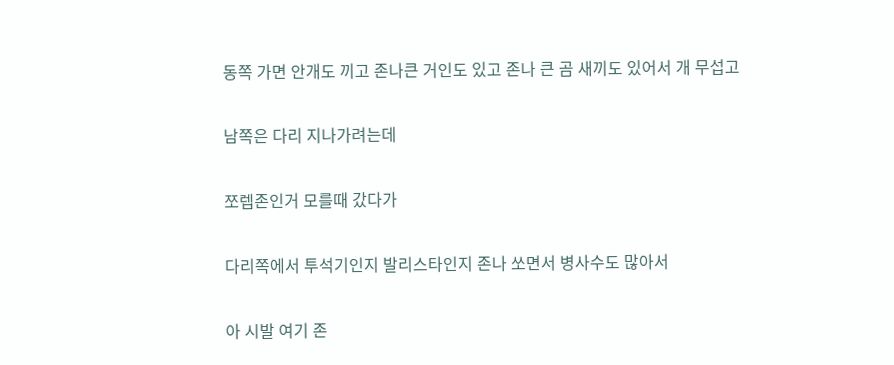동쪽 가면 안개도 끼고 존나큰 거인도 있고 존나 큰 곰 새끼도 있어서 개 무섭고

남쪽은 다리 지나가려는데

쪼렙존인거 모를때 갔다가

다리쪽에서 투석기인지 발리스타인지 존나 쏘면서 병사수도 많아서

아 시발 여기 존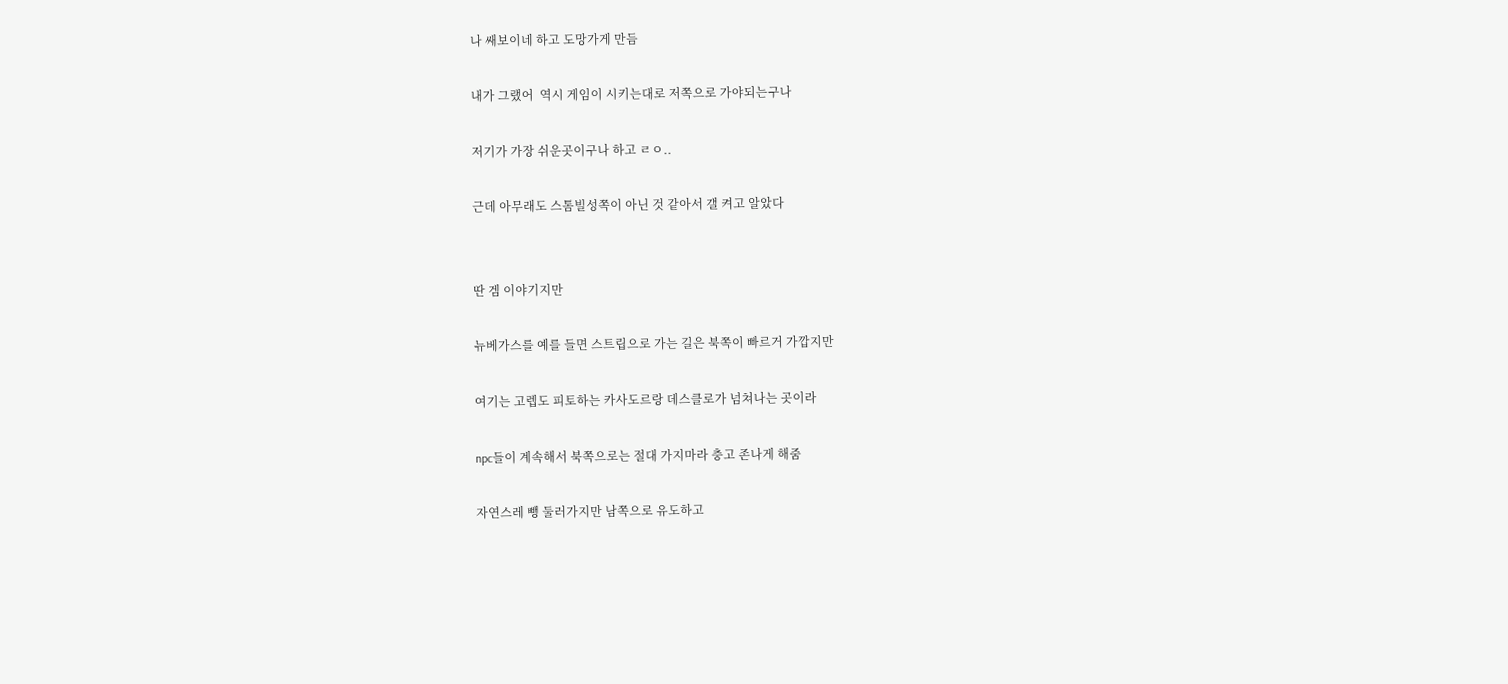나 쌔보이네 하고 도망가게 만듬

내가 그랬어  역시 게임이 시키는대로 저쪽으로 가야되는구나

저기가 가장 쉬운곳이구나 하고 ㄹㅇ..

근데 아무래도 스톰빌성쪽이 아닌 것 같아서 갤 켜고 알았다


딴 겜 이야기지만

뉴베가스를 예를 들면 스트립으로 가는 길은 북쪽이 빠르거 가깝지만

여기는 고렙도 피토하는 카사도르랑 데스클로가 넘쳐나는 곳이라

npc들이 계속해서 북쪽으로는 절대 가지마라 충고 존나게 해줌

자연스레 뺑 둘러가지만 남쪽으로 유도하고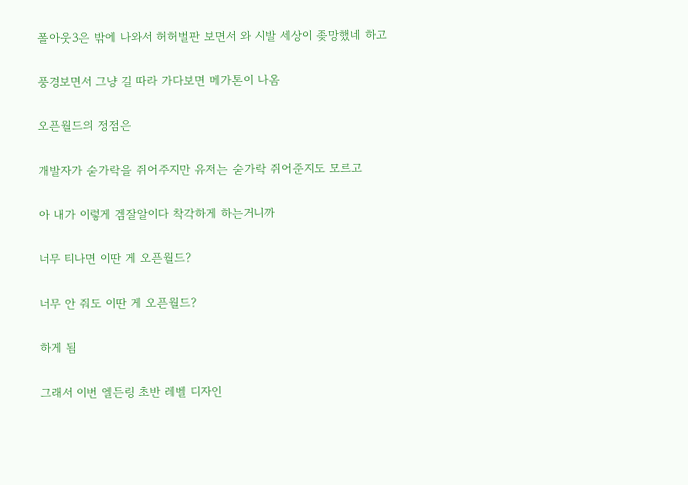폴아웃3은 밖에 나와서 허허벌판 보면서 와 시발 세상이 좆망했네 하고

풍경보면서 그냥 길 따라 가다보면 메가톤이 나옴

오픈월드의 정점은

개발자가 숟가락을 쥐어주지만 유저는 숟가락 쥐어준지도 모르고

아 내가 이렇게 겜잘알이다 착각하게 하는거니까

너무 티나면 이딴 게 오픈월드?

너무 안 줘도 이딴 게 오픈월드?

하게 됨

그래서 이번 엘든링 초반 레벨 디자인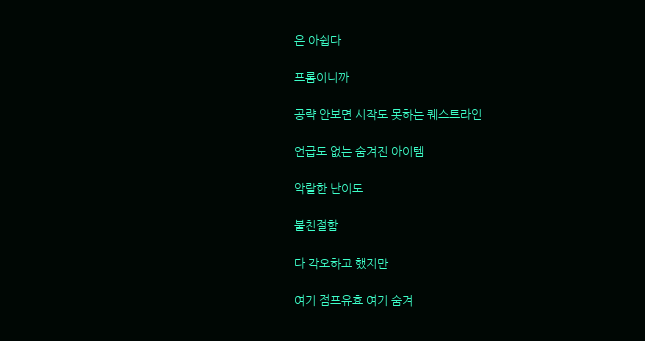은 아쉽다

프롬이니까

공략 안보면 시작도 못하는 퀘스트라인

언급도 없는 숨겨진 아이템

악랄한 난이도

불친절함

다 각오하고 했지만

여기 점프유효 여기 숨겨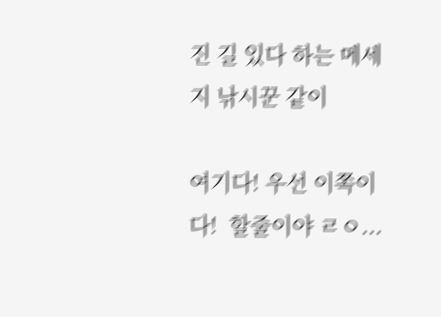진 길 있다 하는 메세지 낚시꾼 같이

여기다! 우선 이쪽이다!  할줄이야 ㄹㅇ...